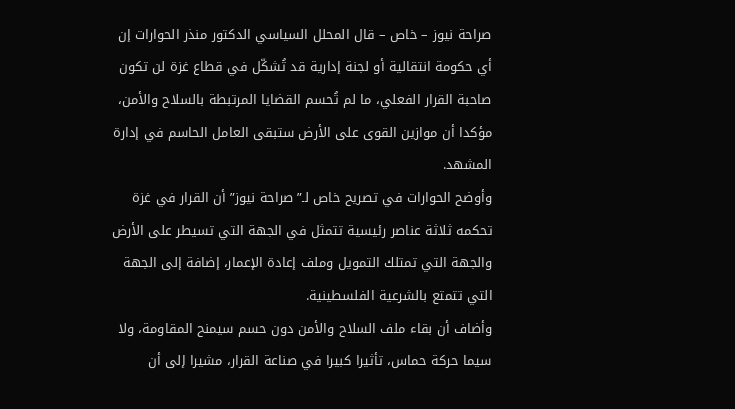صراحة نيوز – خاص – قال المحلل السياسي الدكتور منذر الحوارات إن أي حكومة انتقالية أو لجنة إدارية قد تُشكّل في قطاع غزة لن تكون صاحبة القرار الفعلي، ما لم تُحسم القضايا المرتبطة بالسلاح والأمن، مؤكدا أن موازين القوى على الأرض ستبقى العامل الحاسم في إدارة المشهد.
وأوضح الحوارات في تصريح خاص لـ”صراحة نيوز” أن القرار في غزة تحكمه ثلاثة عناصر رئيسية تتمثل في الجهة التي تسيطر على الأرض والجهة التي تمتلك التمويل وملف إعادة الإعمار، إضافة إلى الجهة التي تتمتع بالشرعية الفلسطينية.
وأضاف أن بقاء ملف السلاح والأمن دون حسم سيمنح المقاومة، ولا سيما حركة حماس، تأثيرا كبيرا في صناعة القرار، مشيرا إلى أن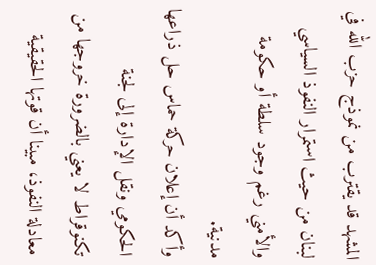المشهد قد يقترب من نموذج حزب الله في لبنان من حيث استمرار النفوذ السياسي والأمني رغم وجود سلطة أو حكومة مدنية.
وأكد أن إعلان حركة حماس حل ذراعها الحكومي ونقل الإدارة إلى لجنة تكنوقراط لا يعني بالضرورة خروجها من معادلة النفوذ، مبينا أن قوتها الحقيقية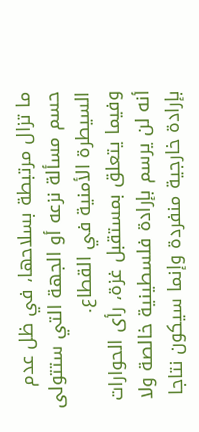ما تزال مرتبطة بسلاحها، في ظل عدم حسم مسألة نزعه أو الجهة التي ستتولى السيطرة الأمنية في القطاع.
وفيما يتعلق بمستقبل غزة، رأى الحوارات أنه لن يرسم بإرادة فلسطينية خالصة ولا بإرادة خارجية منفردة وإنما سيكون نتاجا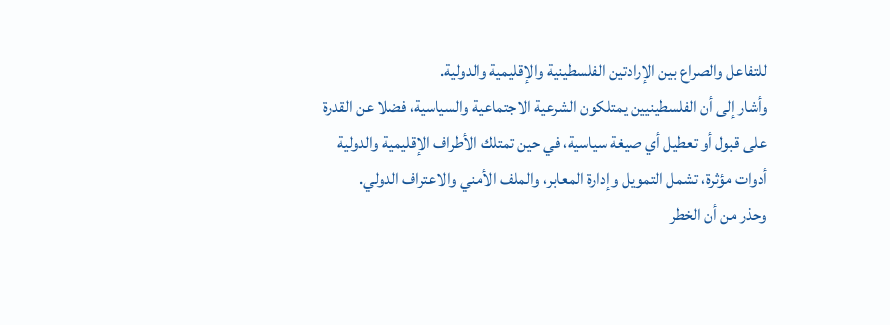للتفاعل والصراع بين الإرادتين الفلسطينية والإقليمية والدولية.
وأشار إلى أن الفلسطينيين يمتلكون الشرعية الاجتماعية والسياسية، فضلا عن القدرة على قبول أو تعطيل أي صيغة سياسية، في حين تمتلك الأطراف الإقليمية والدولية أدوات مؤثرة، تشمل التمويل وإدارة المعابر، والملف الأمني والاعتراف الدولي.
وحذر من أن الخطر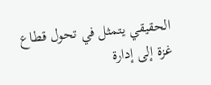الحقيقي يتمثل في تحول قطاع غزة إلى إدارة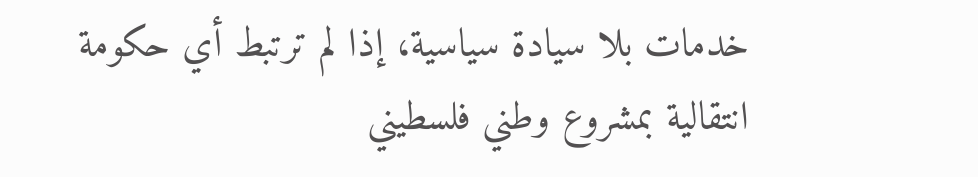خدمات بلا سيادة سياسية، إذا لم ترتبط أي حكومة انتقالية بمشروع وطني فلسطيني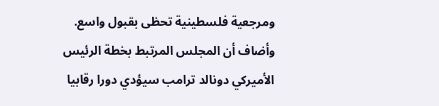ومرجعية فلسطينية تحظى بقبول واسع.
وأضاف أن المجلس المرتبط بخطة الرئيس الأميركي دونالد ترامب سيؤدي دورا رقابيا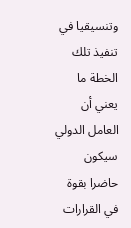وتنسيقيا في تنفيذ تلك الخطة ما يعني أن العامل الدولي سيكون حاضرا بقوة في القرارات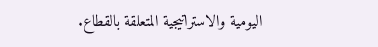اليومية والاستراتيجية المتعلقة بالقطاع.